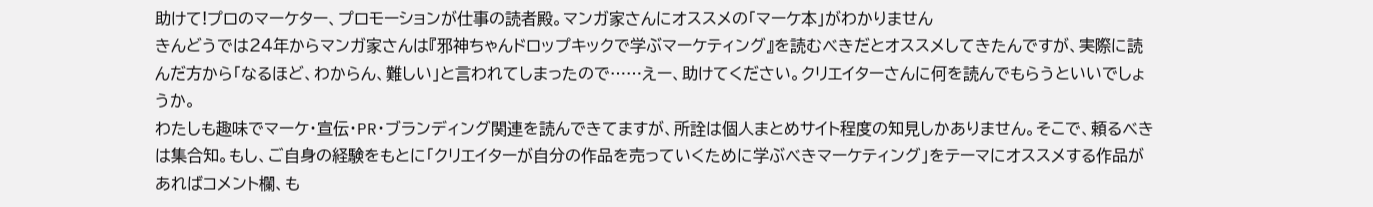助けて!プロのマーケター、プロモーションが仕事の読者殿。マンガ家さんにオススメの「マーケ本」がわかりません
きんどうでは24年からマンガ家さんは『邪神ちゃんドロップキックで学ぶマーケティング』を読むべきだとオススメしてきたんですが、実際に読んだ方から「なるほど、わからん、難しい」と言われてしまったので……えー、助けてください。クリエイターさんに何を読んでもらうといいでしょうか。
わたしも趣味でマーケ・宣伝・PR・ブランディング関連を読んできてますが、所詮は個人まとめサイト程度の知見しかありません。そこで、頼るべきは集合知。もし、ご自身の経験をもとに「クリエイターが自分の作品を売っていくために学ぶべきマーケティング」をテーマにオススメする作品があればコメント欄、も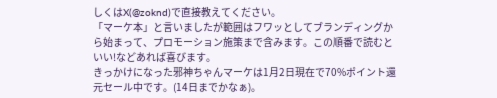しくはX(@zoknd)で直接教えてください。
「マーケ本」と言いましたが範囲はフワッとしてブランディングから始まって、プロモーション施策まで含みます。この順番で読むといい!などあれば喜びます。
きっかけになった邪神ちゃんマーケは1月2日現在で70%ポイント還元セール中です。(14日までかなぁ)。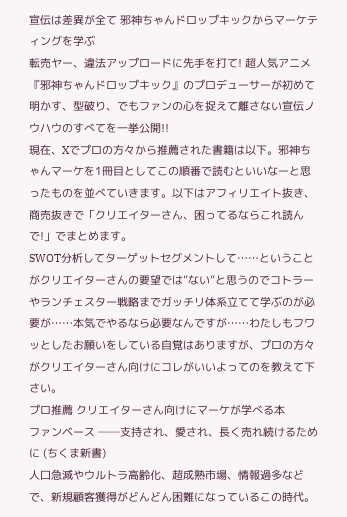宣伝は差異が全て 邪神ちゃんドロップキックからマーケティングを学ぶ
転売ヤー、違法アップロードに先手を打て! 超人気アニメ『邪神ちゃんドロップキック』のプロデューサーが初めて明かす、型破り、でもファンの心を捉えて離さない宣伝ノウハウのすべてを一挙公開!!
現在、Xでプロの方々から推薦された書籍は以下。邪神ちゃんマーケを1冊目としてこの順番で読むといいなーと思ったものを並べていきます。以下はアフィリエイト抜き、商売抜きで「クリエイターさん、困ってるならこれ読んで!」でまとめます。
SWOT分析してターゲットセグメントして……ということがクリエイターさんの要望では”ない”と思うのでコトラーやランチェスター戦略までガッチリ体系立てて学ぶのが必要が……本気でやるなら必要なんですが……わたしもフワッとしたお願いをしている自覚はありますが、プロの方々がクリエイターさん向けにコレがいいよってのを教えて下さい。
プロ推薦 クリエイターさん向けにマーケが学べる本
ファンベース ──支持され、愛され、長く売れ続けるために (ちくま新書)
人口急減やウルトラ高齢化、超成熟市場、情報過多などで、新規顧客獲得がどんどん困難になっているこの時代。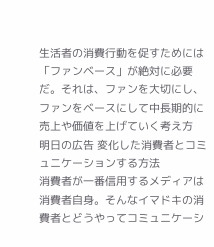生活者の消費行動を促すためには「ファンベース」が絶対に必要だ。それは、ファンを大切にし、ファンをベースにして中長期的に売上や価値を上げていく考え方
明日の広告 変化した消費者とコミュニケーションする方法
消費者が一番信用するメディアは消費者自身。そんなイマドキの消費者とどうやってコミュニケーシ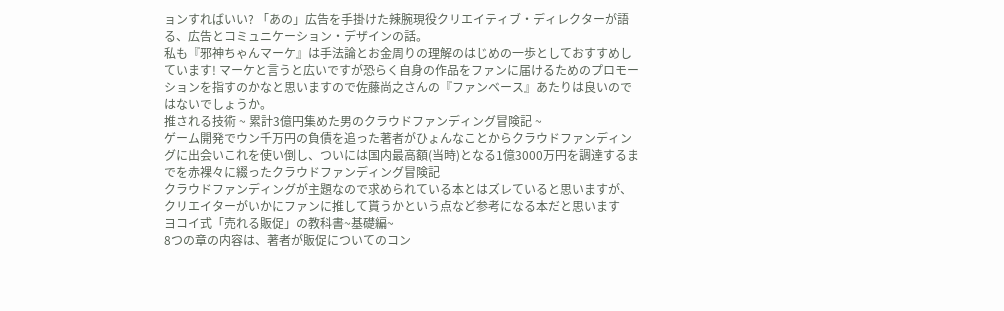ョンすればいい? 「あの」広告を手掛けた辣腕現役クリエイティブ・ディレクターが語る、広告とコミュニケーション・デザインの話。
私も『邪神ちゃんマーケ』は手法論とお金周りの理解のはじめの一歩としておすすめしています! マーケと言うと広いですが恐らく自身の作品をファンに届けるためのプロモーションを指すのかなと思いますので佐藤尚之さんの『ファンベース』あたりは良いのではないでしょうか。
推される技術 ~ 累計3億円集めた男のクラウドファンディング冒険記 ~
ゲーム開発でウン千万円の負債を追った著者がひょんなことからクラウドファンディングに出会いこれを使い倒し、ついには国内最高額(当時)となる1億3000万円を調達するまでを赤裸々に綴ったクラウドファンディング冒険記
クラウドファンディングが主題なので求められている本とはズレていると思いますが、クリエイターがいかにファンに推して貰うかという点など参考になる本だと思います
ヨコイ式「売れる販促」の教科書~基礎編~
8つの章の内容は、著者が販促についてのコン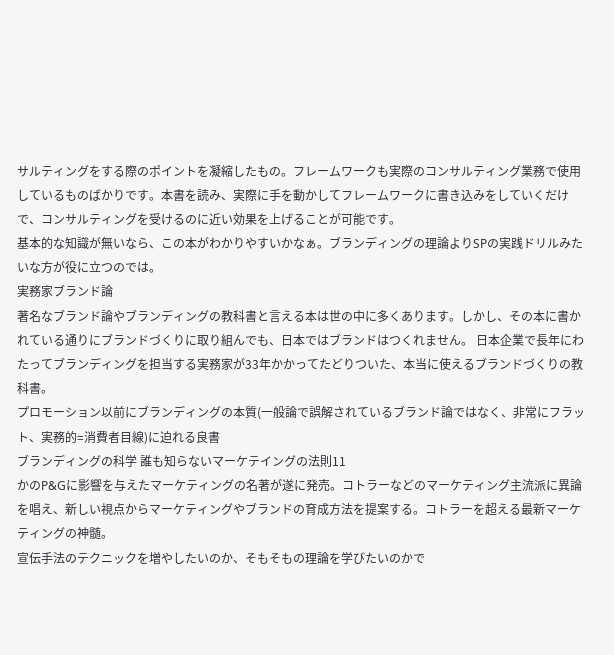サルティングをする際のポイントを凝縮したもの。フレームワークも実際のコンサルティング業務で使用しているものばかりです。本書を読み、実際に手を動かしてフレームワークに書き込みをしていくだけで、コンサルティングを受けるのに近い効果を上げることが可能です。
基本的な知識が無いなら、この本がわかりやすいかなぁ。ブランディングの理論よりSPの実践ドリルみたいな方が役に立つのでは。
実務家ブランド論
著名なブランド論やブランディングの教科書と言える本は世の中に多くあります。しかし、その本に書かれている通りにブランドづくりに取り組んでも、日本ではブランドはつくれません。 日本企業で長年にわたってブランディングを担当する実務家が33年かかってたどりついた、本当に使えるブランドづくりの教科書。
プロモーション以前にブランディングの本質(一般論で誤解されているブランド論ではなく、非常にフラット、実務的=消費者目線)に迫れる良書
ブランディングの科学 誰も知らないマーケテイングの法則11
かのP&Gに影響を与えたマーケティングの名著が遂に発売。コトラーなどのマーケティング主流派に異論を唱え、新しい視点からマーケティングやブランドの育成方法を提案する。コトラーを超える最新マーケティングの神髄。
宣伝手法のテクニックを増やしたいのか、そもそもの理論を学びたいのかで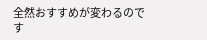全然おすすめが変わるのです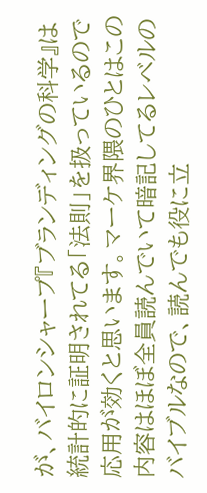が、バイロンシャープ『ブランディングの科学』は統計的に証明されてる「法則」を扱っているので応用が効くと思います。マーケ界隈のひとはこの内容はほぼ全員読んでいて暗記してるレベルのバイブルなので、読んでも役に立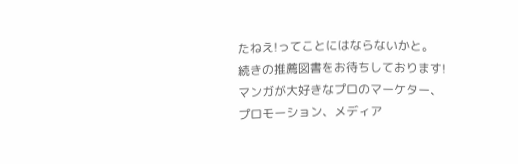たねえ!ってことにはならないかと。
続きの推薦図書をお待ちしております!マンガが大好きなプロのマーケター、プロモーション、メディア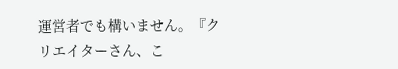運営者でも構いません。『クリエイターさん、こ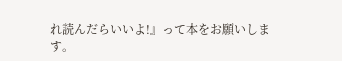れ読んだらいいよ!』って本をお願いします。